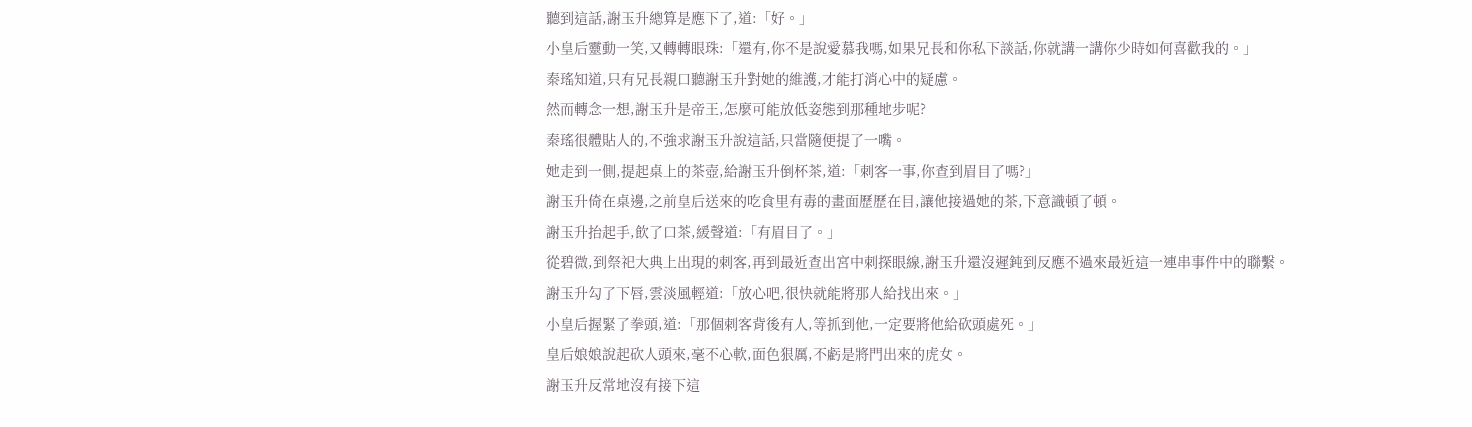聽到這話,謝玉升總算是應下了,道:「好。」
小皇后靈動一笑,又轉轉眼珠:「還有,你不是說愛慕我嗎,如果兄長和你私下談話,你就講一講你少時如何喜歡我的。」
秦瑤知道,只有兄長親口聽謝玉升對她的維護,才能打消心中的疑慮。
然而轉念一想,謝玉升是帝王,怎麼可能放低姿態到那種地步呢?
秦瑤很體貼人的,不強求謝玉升說這話,只當隨便提了一嘴。
她走到一側,提起桌上的茶壺,給謝玉升倒杯茶,道:「刺客一事,你查到眉目了嗎?」
謝玉升倚在桌邊,之前皇后送來的吃食里有毒的畫面歷歷在目,讓他接過她的茶,下意識頓了頓。
謝玉升抬起手,飲了口茶,緩聲道:「有眉目了。」
從碧微,到祭祀大典上出現的刺客,再到最近查出宮中刺探眼線,謝玉升還沒遲鈍到反應不過來最近這一連串事件中的聯繫。
謝玉升勾了下唇,雲淡風輕道:「放心吧,很快就能將那人給找出來。」
小皇后握緊了拳頭,道:「那個刺客背後有人,等抓到他,一定要將他給砍頭處死。」
皇后娘娘說起砍人頭來,毫不心軟,面色狠厲,不虧是將門出來的虎女。
謝玉升反常地沒有接下這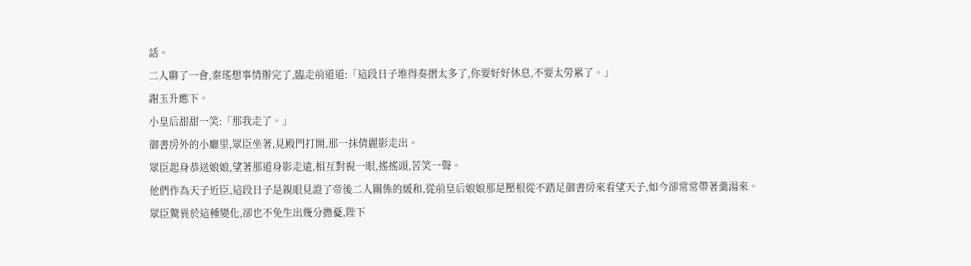話。
二人聊了一會,秦瑤想事情辦完了,臨走前道道:「這段日子堆得奏摺太多了,你要好好休息,不要太勞累了。」
謝玉升應下。
小皇后甜甜一笑:「那我走了。」
御書房外的小廳里,眾臣坐著,見殿門打開,那一抹倩麗影走出。
眾臣起身恭送娘娘,望著那道身影走遠,相互對視一眼,搖搖頭,苦笑一聲。
他們作為天子近臣,這段日子是親眼見證了帝後二人關係的緩和,從前皇后娘娘那是壓根從不踏足御書房來看望天子,如今卻常常帶著羹湯來。
眾臣驚異於這種變化,卻也不免生出幾分擔憂,陛下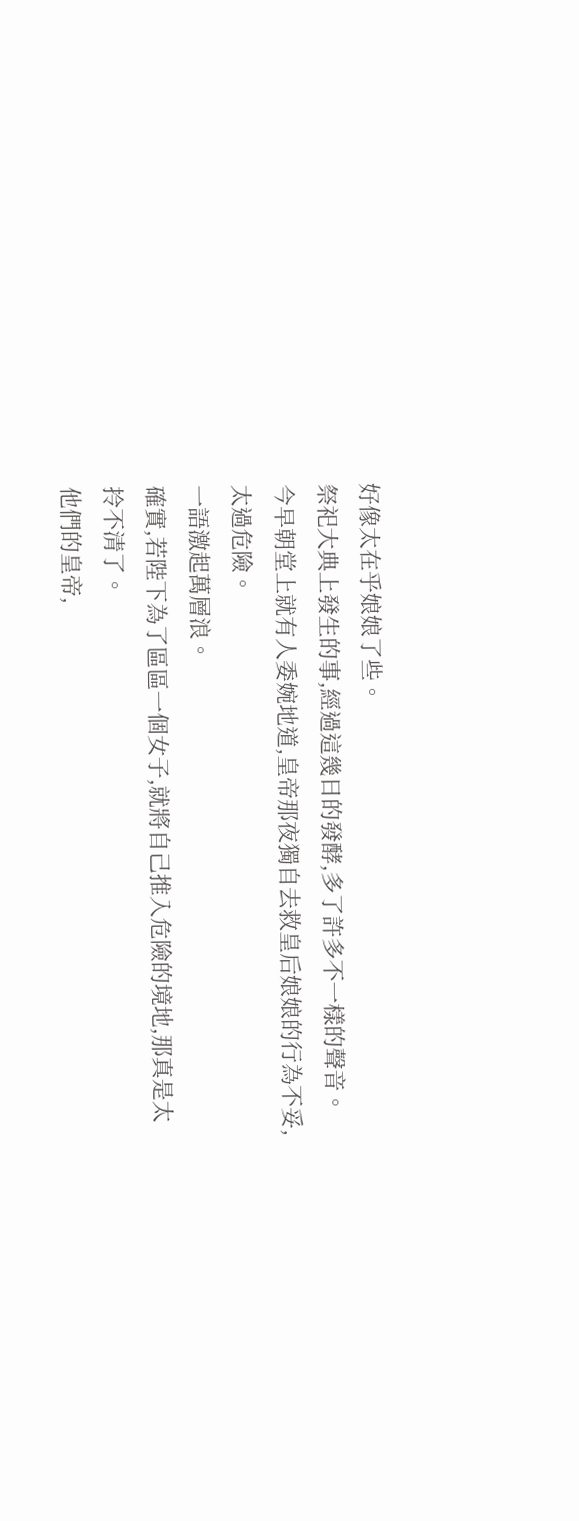好像太在乎娘娘了些。
祭祀大典上發生的事,經過這幾日的發酵,多了許多不一樣的聲音。
今早朝堂上就有人委婉地道,皇帝那夜獨自去救皇后娘娘的行為不妥,太過危險。
一語激起萬層浪。
確實,若陛下為了區區一個女子,就將自己推入危險的境地,那真是太拎不清了。
他們的皇帝,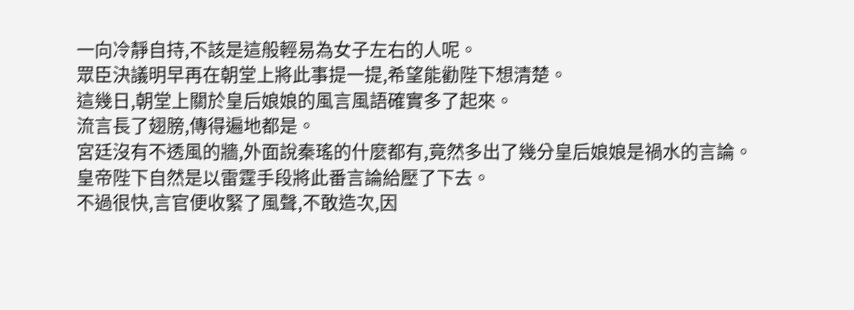一向冷靜自持,不該是這般輕易為女子左右的人呢。
眾臣決議明早再在朝堂上將此事提一提,希望能勸陛下想清楚。
這幾日,朝堂上關於皇后娘娘的風言風語確實多了起來。
流言長了翅膀,傳得遍地都是。
宮廷沒有不透風的牆,外面說秦瑤的什麼都有,竟然多出了幾分皇后娘娘是禍水的言論。
皇帝陛下自然是以雷霆手段將此番言論給壓了下去。
不過很快,言官便收緊了風聲,不敢造次,因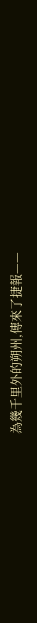為幾千里外的朔州,傳來了捷報——